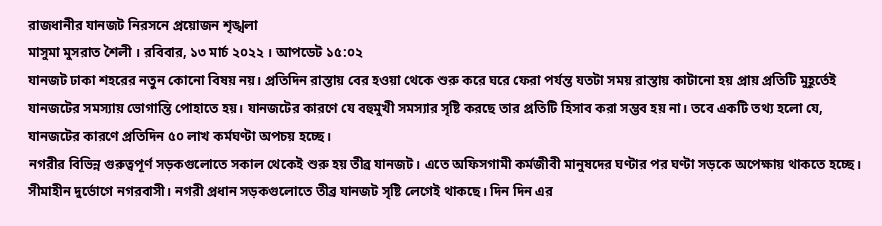রাজধানীর যানজট নিরসনে প্রয়োজন শৃঙ্খলা
মাসুমা মুসরাত শৈলী । রবিবার, ১৩ মার্চ ২০২২ । আপডেট ১৫:০২
যানজট ঢাকা শহরের নতুন কোনো বিষয় নয়। প্রতিদিন রাস্তায় বের হওয়া থেকে শুরু করে ঘরে ফেরা পর্যন্ত যতটা সময় রাস্তায় কাটানো হয় প্রায় প্রতিটি মুহূর্তেই যানজটের সমস্যায় ভোগান্তি পোহাতে হয়। যানজটের কারণে যে বহুমুখী সমস্যার সৃষ্টি করছে তার প্রতিটি হিসাব করা সম্ভব হয় না। তবে একটি তথ্য হলো যে, যানজটের কারণে প্রতিদিন ৫০ লাখ কর্মঘণ্টা অপচয় হচ্ছে।
নগরীর বিভিন্ন গুরুত্বপূর্ণ সড়কগুলোতে সকাল থেকেই শুরু হয় তীব্র যানজট। এতে অফিসগামী কর্মজীবী মানুষদের ঘণ্টার পর ঘণ্টা সড়কে অপেক্ষায় থাকতে হচ্ছে। সীমাহীন দুর্ভোগে নগরবাসী। নগরী প্রধান সড়কগুলোতে তীব্র যানজট সৃষ্টি লেগেই থাকছে। দিন দিন এর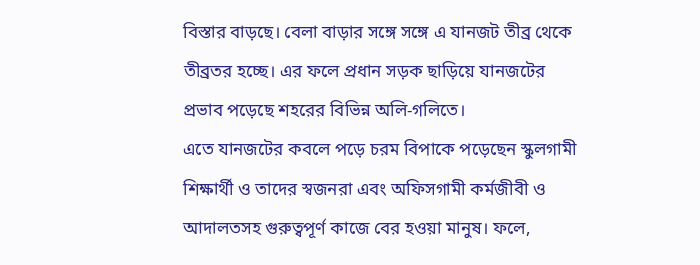বিস্তার বাড়ছে। বেলা বাড়ার সঙ্গে সঙ্গে এ যানজট তীব্র থেকে তীব্রতর হচ্ছে। এর ফলে প্রধান সড়ক ছাড়িয়ে যানজটের প্রভাব পড়েছে শহরের বিভিন্ন অলি-গলিতে।
এতে যানজটের কবলে পড়ে চরম বিপাকে পড়েছেন স্কুলগামী শিক্ষার্থী ও তাদের স্বজনরা এবং অফিসগামী কর্মজীবী ও আদালতসহ গুরুত্বপূর্ণ কাজে বের হওয়া মানুষ। ফলে,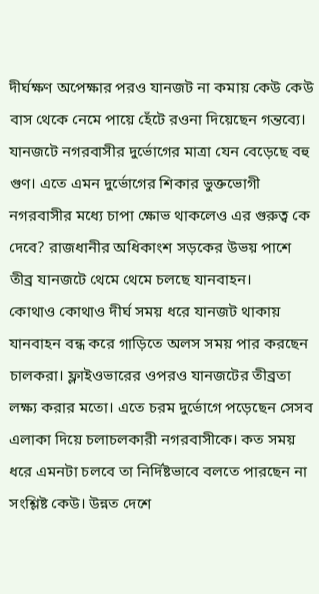দীর্ঘক্ষণ অপেক্ষার পরও যানজট না কমায় কেউ কেউ বাস থেকে নেমে পায়ে হেঁটে রওনা দিয়েছেন গন্তব্যে। যানজটে নগরবাসীর দুর্ভোগের মাত্রা যেন বেড়েছে বহু গুণ। এতে এমন দুর্ভোগের শিকার ভুক্তভোগী নগরবাসীর মধ্যে চাপা ক্ষোভ থাকলেও এর গুরুত্ব কে দেবে? রাজধানীর অধিকাংশ সড়কের উভয় পাশে তীব্র যানজটে থেমে থেমে চলছে যানবাহন।
কোথাও কোথাও দীর্ঘ সময় ধরে যানজট থাকায় যানবাহন বন্ধ করে গাড়িতে অলস সময় পার করছেন চালকরা। ফ্লাইওভারের ওপরও যানজটের তীব্রতা লক্ষ্য করার মতো। এতে চরম দুর্ভোগে পড়েছেন সেসব এলাকা দিয়ে চলাচলকারী নগরবাসীকে। কত সময় ধরে এমনটা চলবে তা নির্দিষ্টভাবে বলতে পারছেন না সংশ্লিষ্ট কেউ। উন্নত দেশে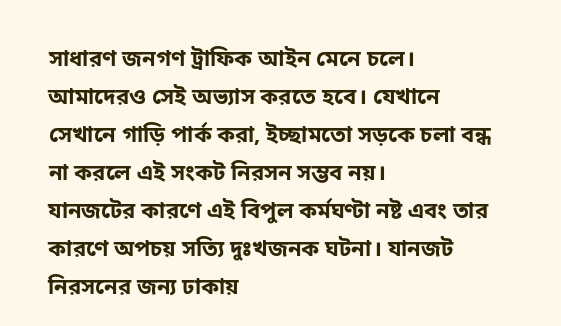সাধারণ জনগণ ট্রাফিক আইন মেনে চলে। আমাদেরও সেই অভ্যাস করতে হবে। যেখানে সেখানে গাড়ি পার্ক করা, ইচ্ছামতো সড়কে চলা বন্ধ না করলে এই সংকট নিরসন সম্ভব নয়।
যানজটের কারণে এই বিপুল কর্মঘণ্টা নষ্ট এবং তার কারণে অপচয় সত্যি দুঃখজনক ঘটনা। যানজট নিরসনের জন্য ঢাকায়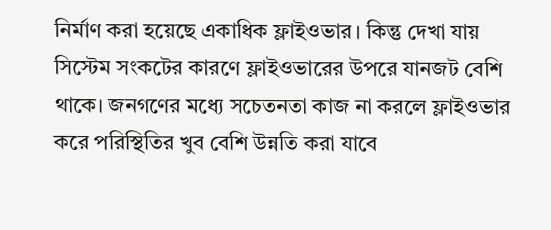নির্মাণ করা হয়েছে একাধিক ফ্লাইওভার। কিন্তু দেখা যায় সিস্টেম সংকটের কারণে ফ্লাইওভারের উপরে যানজট বেশি থাকে। জনগণের মধ্যে সচেতনতা কাজ না করলে ফ্লাইওভার করে পরিস্থিতির খুব বেশি উন্নতি করা যাবে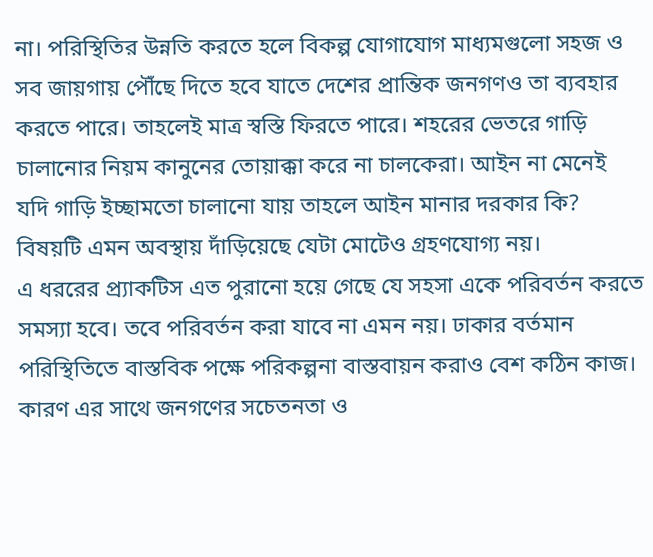না। পরিস্থিতির উন্নতি করতে হলে বিকল্প যোগাযোগ মাধ্যমগুলো সহজ ও সব জায়গায় পৌঁছে দিতে হবে যাতে দেশের প্রান্তিক জনগণও তা ব্যবহার করতে পারে। তাহলেই মাত্র স্বস্তি ফিরতে পারে। শহরের ভেতরে গাড়ি চালানোর নিয়ম কানুনের তোয়াক্কা করে না চালকেরা। আইন না মেনেই যদি গাড়ি ইচ্ছামতো চালানো যায় তাহলে আইন মানার দরকার কি? বিষয়টি এমন অবস্থায় দাঁড়িয়েছে যেটা মোটেও গ্রহণযোগ্য নয়।
এ ধররের প্র্যাকটিস এত পুরানো হয়ে গেছে যে সহসা একে পরিবর্তন করতে সমস্যা হবে। তবে পরিবর্তন করা যাবে না এমন নয়। ঢাকার বর্তমান পরিস্থিতিতে বাস্তবিক পক্ষে পরিকল্পনা বাস্তবায়ন করাও বেশ কঠিন কাজ। কারণ এর সাথে জনগণের সচেতনতা ও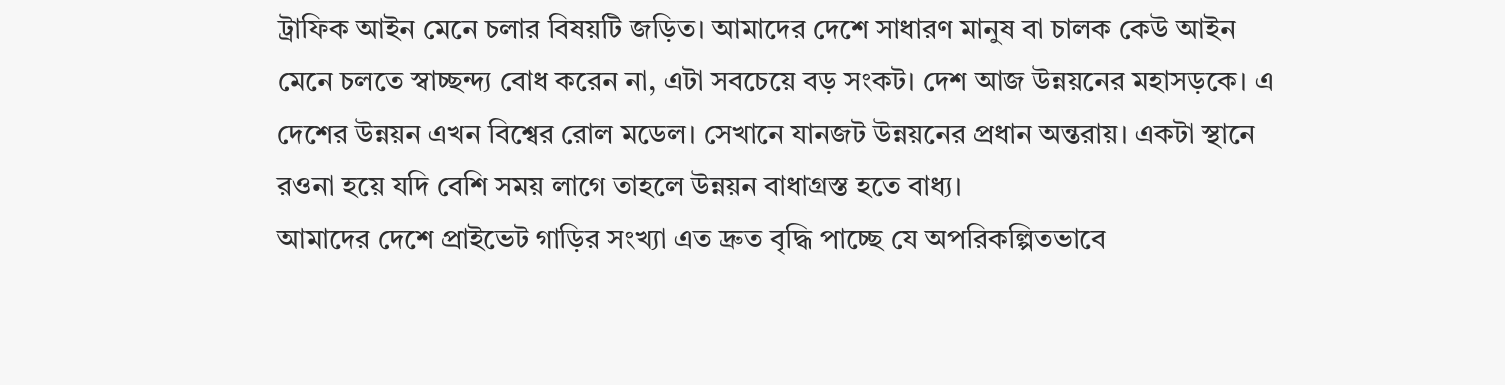ট্রাফিক আইন মেনে চলার বিষয়টি জড়িত। আমাদের দেশে সাধারণ মানুষ বা চালক কেউ আইন মেনে চলতে স্বাচ্ছন্দ্য বোধ করেন না, এটা সবচেয়ে বড় সংকট। দেশ আজ উন্নয়নের মহাসড়কে। এ দেশের উন্নয়ন এখন বিশ্বের রোল মডেল। সেখানে যানজট উন্নয়নের প্রধান অন্তরায়। একটা স্থানে রওনা হয়ে যদি বেশি সময় লাগে তাহলে উন্নয়ন বাধাগ্রস্ত হতে বাধ্য।
আমাদের দেশে প্রাইভেট গাড়ির সংখ্যা এত দ্রুত বৃদ্ধি পাচ্ছে যে অপরিকল্পিতভাবে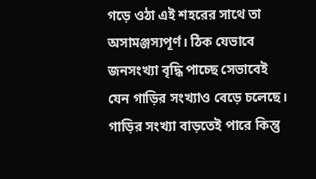গড়ে ওঠা এই শহরের সাথে তা অসামঞ্জস্যপূর্ণ। ঠিক যেভাবে জনসংখ্যা বৃদ্ধি পাচ্ছে সেভাবেই যেন গাড়ির সংখ্যাও বেড়ে চলেছে। গাড়ির সংখ্যা বাড়তেই পারে কিন্তু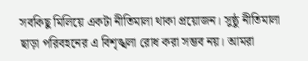সবকিছু মিলিয়ে একটা নীতিমালা থাকা প্রয়োজন। সুষ্ঠু নীতিমালা ছাড়া পরিবহনের এ বিশৃঙ্খলা রোধ করা সম্ভব নয়। আমরা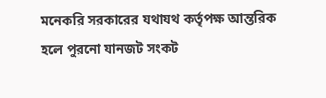মনেকরি সরকারের যথাযথ কর্তৃপক্ষ আন্তরিক হলে পুরনো যানজট সংকট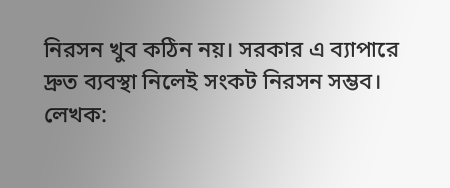নিরসন খুব কঠিন নয়। সরকার এ ব্যাপারে দ্রুত ব্যবস্থা নিলেই সংকট নিরসন সম্ভব।
লেখক: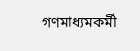গণমাধ্যমকর্মী